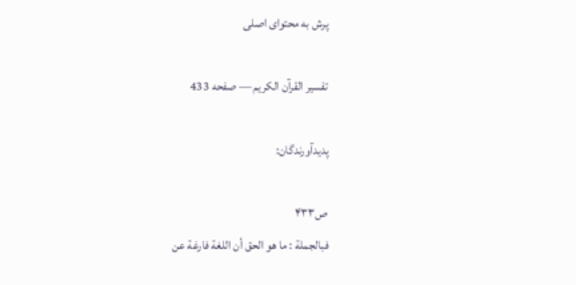پرش به محتوای اصلی

تفسير القرآن الكريم — صفحه 433

پدیدآورندگان:

ص۴۳۳
فبالجملة : ما هو الحق أن اللغة فارغة عن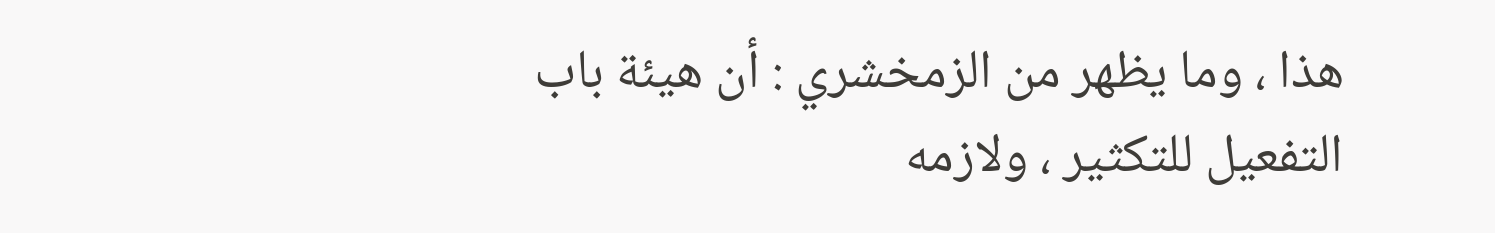هذا ، وما يظهر من الزمخشري : أن هيئة باب التفعيل للتكثير ، ولازمه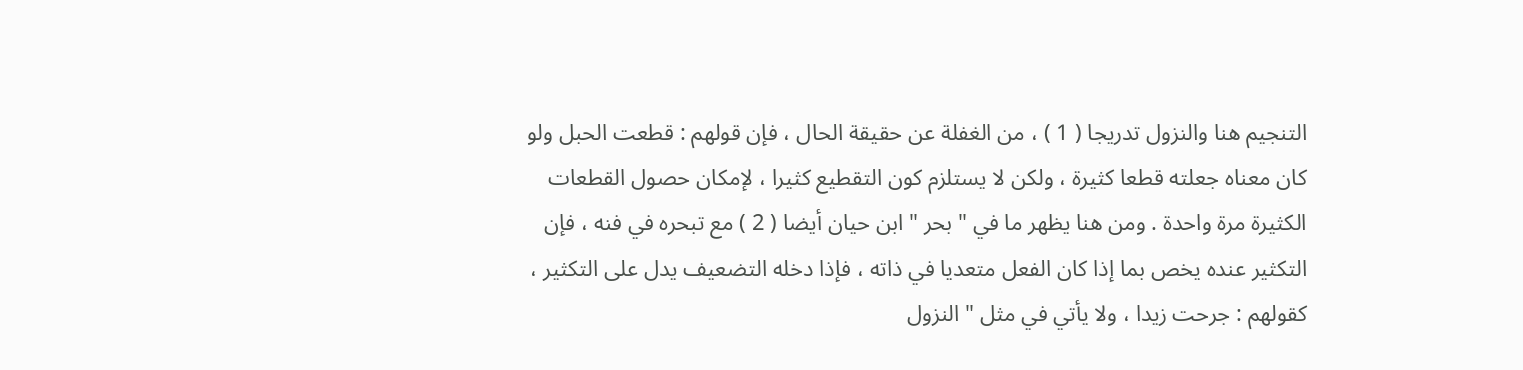التنجيم هنا والنزول تدريجا ( 1 ) ، من الغفلة عن حقيقة الحال ، فإن قولهم : قطعت الحبل ولو كان معناه جعلته قطعا كثيرة ، ولكن لا يستلزم كون التقطيع كثيرا ، لإمكان حصول القطعات الكثيرة مرة واحدة . ومن هنا يظهر ما في " بحر " ابن حيان أيضا ( 2 ) مع تبحره في فنه ، فإن التكثير عنده يخص بما إذا كان الفعل متعديا في ذاته ، فإذا دخله التضعيف يدل على التكثير ، كقولهم : جرحت زيدا ، ولا يأتي في مثل " النزول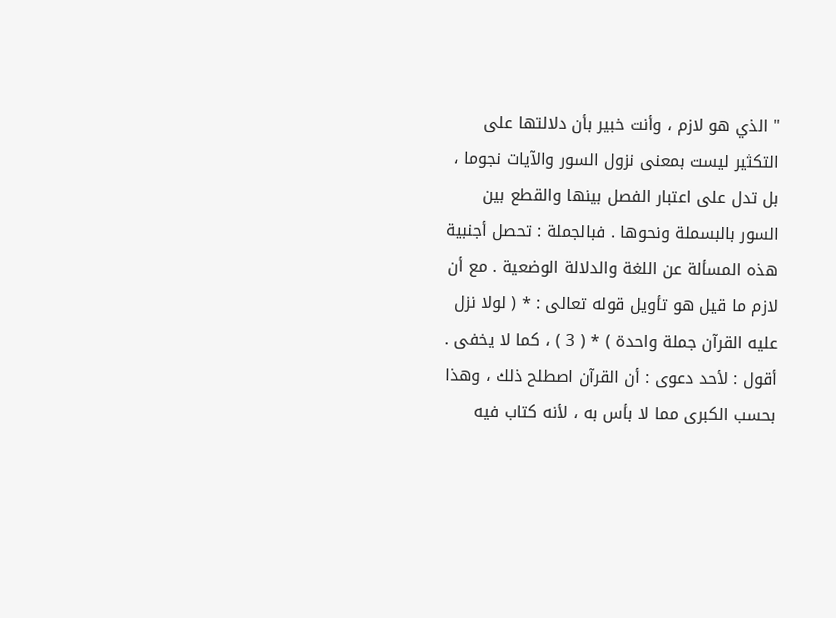" الذي هو لازم ، وأنت خبير بأن دلالتها على التكثير ليست بمعنى نزول السور والآيات نجوما ، بل تدل على اعتبار الفصل بينها والقطع بين السور بالبسملة ونحوها . فبالجملة : تحصل أجنبية هذه المسألة عن اللغة والدلالة الوضعية . مع أن لازم ما قيل هو تأويل قوله تعالى : * ( لولا نزل عليه القرآن جملة واحدة ) * ( 3 ) ، كما لا يخفى . أقول : لأحد دعوى : أن القرآن اصطلح ذلك ، وهذا بحسب الكبرى مما لا بأس به ، لأنه كتاب فيه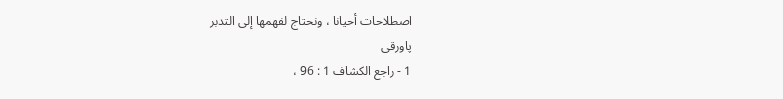اصطلاحات أحيانا ، ونحتاج لفهمها إلى التدبر
پاورقی
1 - راجع الكشاف 1 : 96 ،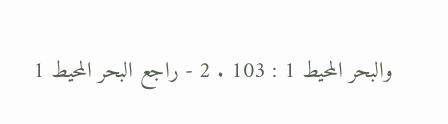والبحر المحيط 1 : 103 . 2 - راجع البحر المحيط 1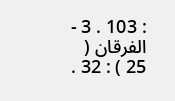: 103 . 3 - الفرقان ( 25 ) : 32 .